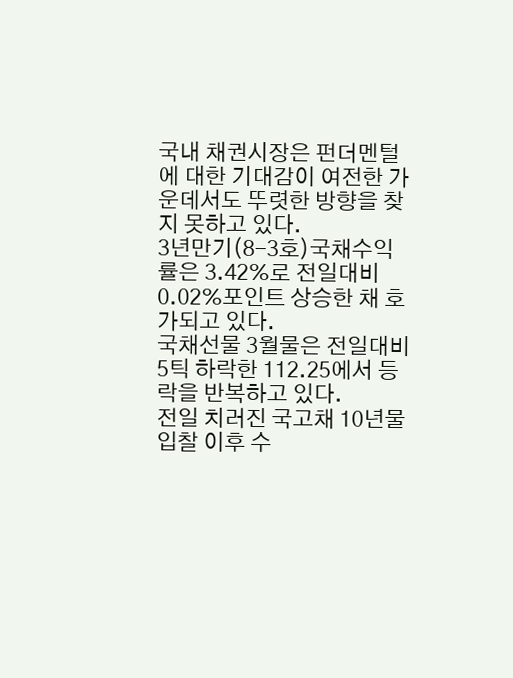국내 채권시장은 펀더멘털에 대한 기대감이 여전한 가운데서도 뚜렷한 방향을 찾지 못하고 있다.
3년만기(8-3호)국채수익률은 3.42%로 전일대비 0.02%포인트 상승한 채 호가되고 있다.
국채선물 3월물은 전일대비 5틱 하락한 112.25에서 등락을 반복하고 있다.
전일 치러진 국고채 10년물 입찰 이후 수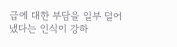급에 대한 부담을 일부 덜어냈다는 인식이 강하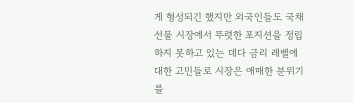게 형성되긴 했지만 외국인들도 국채선물 시장에서 뚜렷한 포지션을 정립하지 못하고 있는 데다 금리 레벨에 대한 고민들로 시장은 애매한 분위기를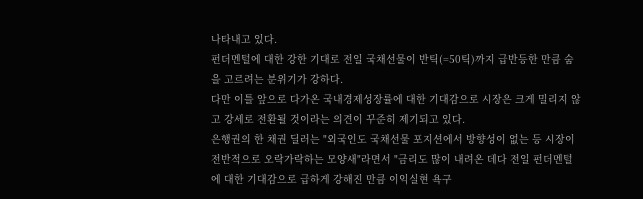나타내고 있다.
펀더멘털에 대한 강한 기대로 전일 국채선물이 반틱(=50틱)까지 급반등한 만큼 숨을 고르려는 분위기가 강하다.
다만 이틀 앞으로 다가온 국내경제성장률에 대한 기대감으로 시장은 크게 밀리지 않고 강세로 전환될 것이라는 의견이 꾸준히 제기되고 있다.
은행권의 한 채권 딜러는 "외국인도 국채선물 포지션에서 방향성이 없는 등 시장이 전반적으로 오락가락하는 모양새"라면서 "금리도 많이 내려온 데다 전일 펀더멘털에 대한 기대감으로 급하게 강해진 만큼 이익실현 욕구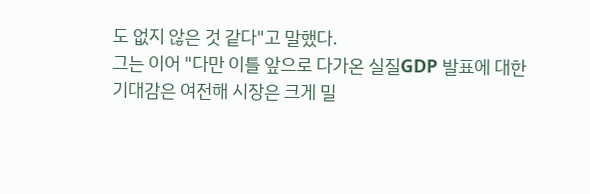도 없지 않은 것 같다"고 말했다.
그는 이어 "다만 이틀 앞으로 다가온 실질GDP 발표에 대한 기대감은 여전해 시장은 크게 밀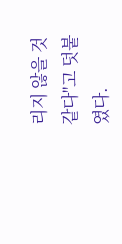리지 않을 것 같다"고 덧붙였다.